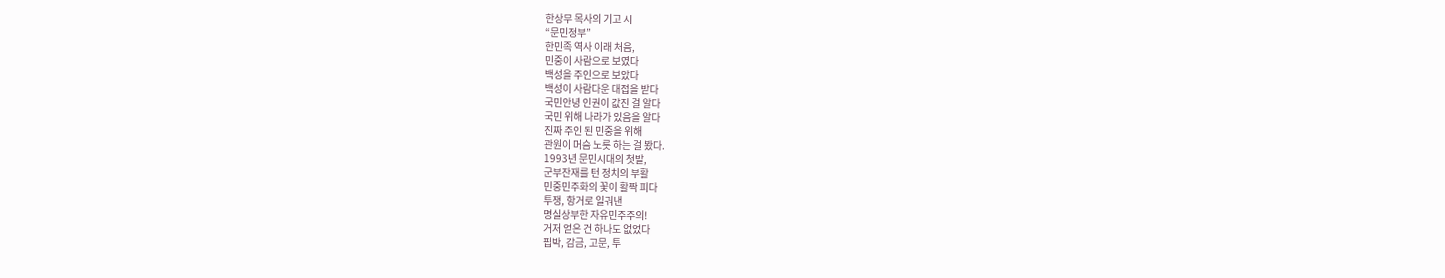한상무 목사의 기고 시
“문민정부”
한민족 역사 이래 처음,
민중이 사람으로 보였다
백성을 주인으로 보았다
백성이 사람다운 대접을 받다
국민안녕 인권이 값진 걸 알다
국민 위해 나라가 있음을 알다
진짜 주인 된 민중을 위해
관원이 머슴 노릇 하는 걸 봤다.
1993년 문민시대의 첫발,
군부잔재를 턴 정치의 부활
민중민주화의 꽃이 활짝 피다
투쟁, 항거로 일궈낸
명실상부한 자유민주주의!
거저 얻은 건 하나도 없었다
핍박, 감금, 고문, 투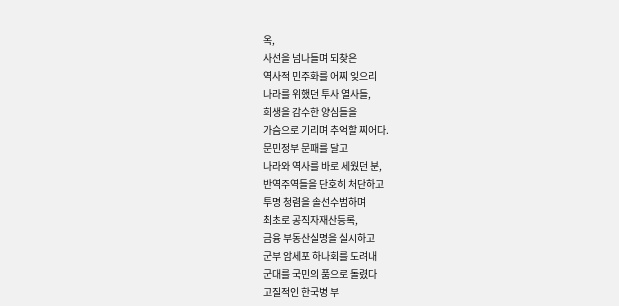옥,
사선을 넘나들며 되찾은
역사적 민주화를 어찌 잊으리
나라를 위했던 투사 열사들,
희생을 감수한 양심들을
가슴으로 기리며 추억할 찌어다.
문민정부 문패를 달고
나라와 역사를 바로 세웠던 분,
반역주역들을 단호히 처단하고
투명 청렴을 솔선수범하며
최초로 공직자재산등록,
금융 부동산실명을 실시하고
군부 암세포 하나회를 도려내
군대를 국민의 품으로 돌렸다
고질적인 한국병 부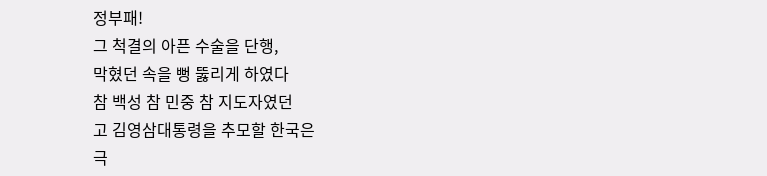정부패!
그 척결의 아픈 수술을 단행,
막혔던 속을 뻥 뚫리게 하였다
참 백성 참 민중 참 지도자였던
고 김영삼대통령을 추모할 한국은
극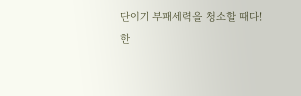단이기 부패세력을 청소할 때다!
한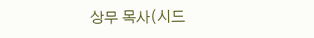상무 목사(시드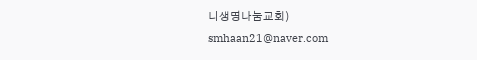니생명나눔교회)
smhaan21@naver.com